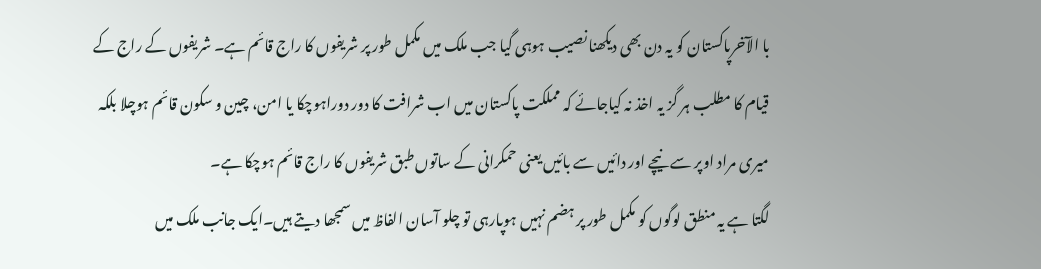با الآخرپاکستان کو یہ دن بھی دیکھنا نصیب ہوہی گیا جب ملک میں مکمل طور پر شریفوں کا راج قائم ہے۔ شریفوں کے راج کے قیام کا مطلب ہر گز یہ اخذ نہ کیاجائے کہ مملکت پاکستان میں اب شرافت کا دور دوراہوچکا یا امن، چین و سکون قائم ہوچلا بلکہ میری مراد اوپر سے نیچے اور دائیں سے بائیں یعنی حمکرانی کے ساتوں طبق شریفوں کا راج قائم ہوچکا ہے۔
لگتا ہے یہ منطق لوگوں کو مکمل طور پر ہضم نہیں ہوپارہی تو چلو آسان الفاظ میں سمجھا دیتے ہیں۔ایک جانب ملک میں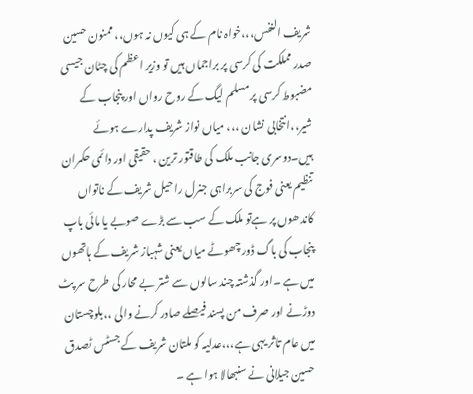شریف النفس،،،خواہ نام کے ہی کیوں نہ ہوں،، ممنون حسین صدر مملکت کی کرسی پر براجماں ہیں تو وزیر اعظم کی چٹان جیسی مضبوط کرسی پر مسلم لیگ کے روح رواں اور پنجاب کے شیر،،انتخابی نشان ،،، میاں نواز شریف پدارے ہوئے ہیں۔دوسری جانب ملک کی طاقتور ترین ، حقیقی اور دائمی حکمران تنظیم یعنی فوج کی سربراہی جنرل راحیل شریف کے ناتواں کاندھوں پر ہےتو ملک کے سب سے بڑے صوبے یا مائی باپ پنجاب کی باگ ڈور چھوٹے میاں یعنی شہباز شریف کے ہاتھوں میں ہے ۔اور گذشتہ چند سالوں سے شتر بے محار کی طرح سر پٹ دوڑنے اور صرف من پسند فیصلے صادر کرنے والی ،،بلوچستان میں عام تاثر یہی ہے،،،عدلیہ کو ملتان شریف کے جسٹس ٹصدق حسین جیلانی نے سنبھالا ہوا ہے ۔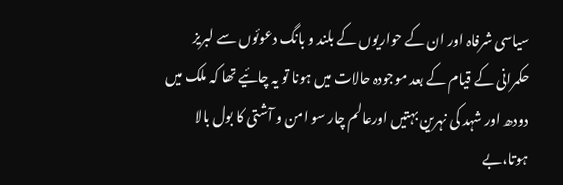سیاسی شرفاہ اور ان کے حواریوں کے بلند و بانگ دعوئوں سے لبریز حکمرانی کے قیام کے بعد موجودہ حالات میں ہونا تو یہ چائیے تھا کہ ملک میں دودھ اور شہد کی نہرین بہتیں اورعالم چار سو امن و آشتی کا بول بالا ہوتا،بے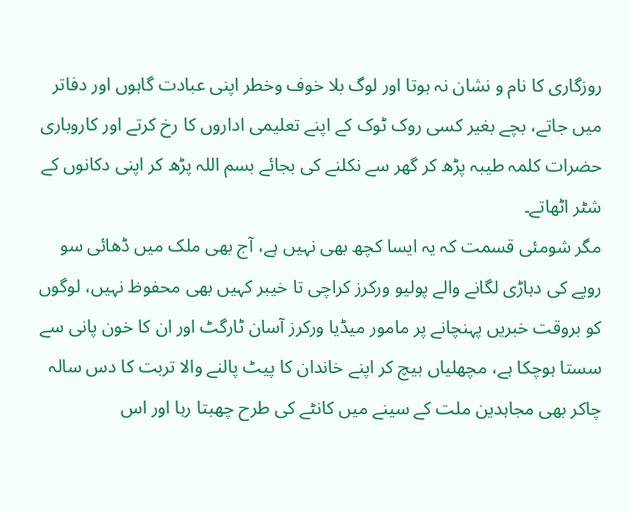روزگاری کا نام و نشان نہ ہوتا اور لوگ بلا خوف وخطر اپنی عبادت گاہوں اور دفاتر میں جاتے، بچے بغیر کسی روک ٹوک کے اپنے تعلیمی اداروں کا رخ کرتے اور کاروباری حضرات کلمہ طیبہ پڑھ کر گھر سے نکلنے کی بجائے بسم اللہ پڑھ کر اپنی دکانوں کے شٹر اٹھاتے۔
مگر شومئی قسمت کہ یہ ایسا کچھ بھی نہیں ہے، آج بھی ملک میں ڈھائی سو روپے کی دہاڑی لگانے والے پولیو ورکرز کراچی تا خیبر کہیں بھی محفوظ نہیں، لوگوں کو بروقت خبریں پہنچانے پر مامور میڈیا ورکرز آسان ٹارگٹ اور ان کا خون پانی سے سستا ہوچکا ہے، مچھلیاں بیچ کر اپنے خاندان کا پیٹ پالنے والا تربت کا دس سالہ چاکر بھی مجاہدین ملت کے سینے میں کانٹے کی طرح چھبتا رہا اور اس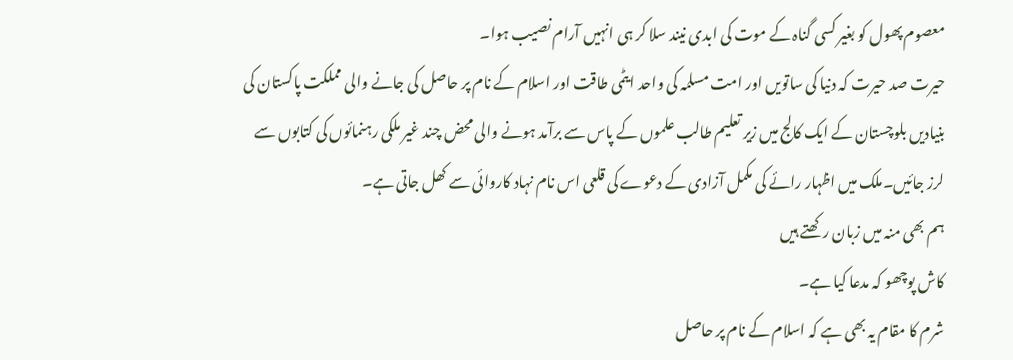معصوم پھول کو بغیر کسی گناہ کے موت کی ابدی نیند سلا کر ہی انہیں آرام نصیب ہوا۔
حیرت صد حیرت کہ دنیا کی ساتویں اور امت مسلمہ کی واحد ایٹمی طاقت اور اسلام کے نام پر حاصل کی جانے والی مملکت پاکستان کی بنیادیں بلوچستان کے ایک کالج میں زیر تعلیم طالب علموں کے پاس سے برآمد ہونے والی محض چند غیر ملکی رہنمائوں کی کتابوں سے لرز جائیں۔ملک میں اظہار رائے کی مکمل آزادی کے دعوے کی قلعی اس نام نہاد کاروائی سے کھل جاتی ہے۔
ہم بھی منہ میں زبان رکھتے ہیں
کاش پوچھو کہ مدعا کیا ہے۔
شرم کا مقام یہ بھی ہے کہ اسلام کے نام پر حاصل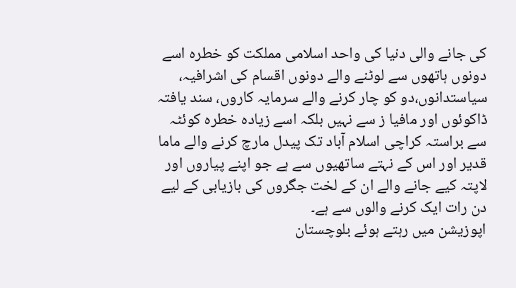کی جانے والی دنیا کی واحد اسلامی مملکت کو خطرہ اسے دونوں ہاتھوں سے لوٹنے والے دونوں اقسام کی اشرافیہ، سیاستدانوں،دو کو چار کرنے والے سرمایہ کاروں، سند یافتہ ڈاکوئوں اور مافیا ز سے نہیں بلکہ اسے زیادہ خطرہ کوئٹہ سے براستہ کراچی اسلام آباد تک پیدل مارچ کرنے والے ماما قدیر اور اس کے نہتے ساتھیوں سے ہے جو اپنے پیاروں اور لاپتہ کیے جانے والے ان کے لخت جگروں کی بازیابی کے لیے دن رات ایک کرنے والوں سے ہے۔
اپوزیشن میں رہتے ہوئے بلوچستان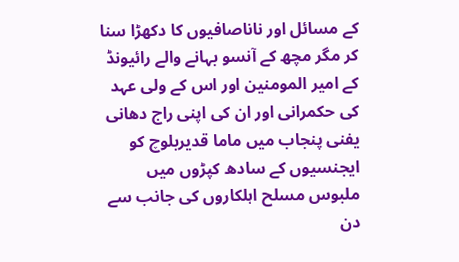کے مسائل اور ناناصافیوں کا دکھڑا سنا کر مگر مچھ کے آنسو بہانے والے رائیونڈ کے امیر المومنین اور اس کے ولی عہد کی حکمرانی اور ان کی اپنی راج دھانی یفنی پنجاب میں ماما قدیربلوچ کو ایجنسیوں کے سادھ کپڑوں میں ملبوس مسلح اہلکاروں کی جانب سے دن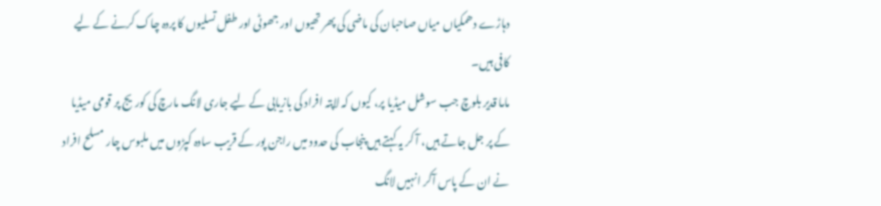دہاڑے دھمکیاں میاں صاحبان کی ماضی کی پھر تھیوں اور جھوٹی اور طفل تسلیوں کا پردہ چاک کرنے کے لیے کافی ہیں۔
ماما قدیر بلوچ جب سوشل میڈیا پر، کیوں کہ لاپتہ افراد کی بازیابی کے لیے جاری لانگ مارچ کی کوریج پر قومی میڈیا کے پر جل جاتے ہیں، آ کر یہ کہتے ہیں پنجاب کی حدود میں راجن پور کے قریب سادہ کپڑوں میں ملبوس چار مسلح افراد نے ان کے پاس آکر انہیں لانگ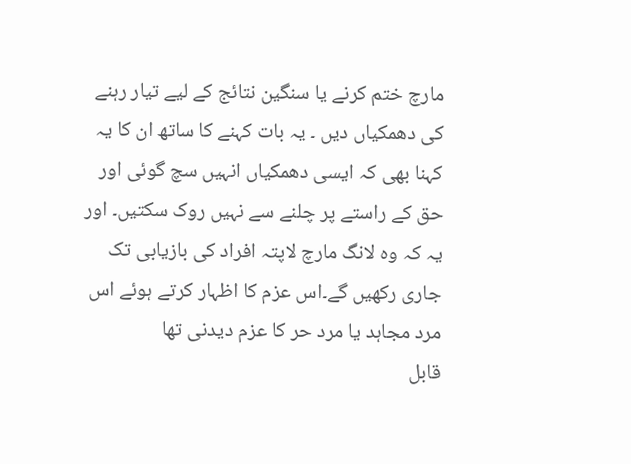مارچ ختم کرنے یا سنگین نتائج کے لیے تیار رہنے کی دھمکیاں دیں ۔ یہ بات کہنے کا ساتھ ان کا یہ کہنا بھی کہ ایسی دھمکیاں انہیں سچ گوئی اور حق کے راستے پر چلنے سے نہیں روک سکتیں۔ اور یہ کہ وہ لانگ مارچ لاپتہ افراد کی بازیابی تک جاری رکھیں گے۔اس عزم کا اظہار کرتے ہوئے اس مرد مجاہد یا مرد حر کا عزم دیدنی تھا
قابل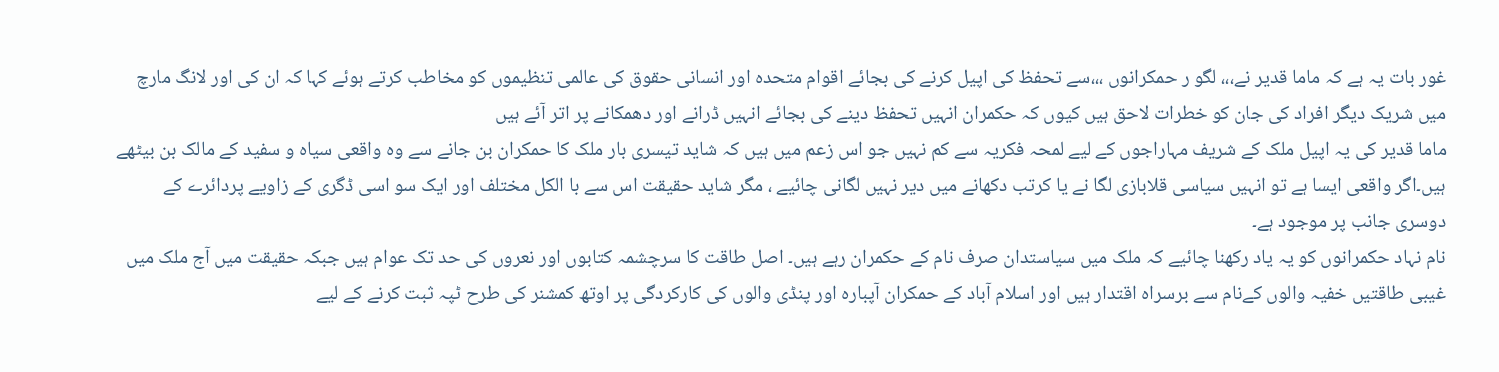غور بات یہ ہے کہ ماما قدیر نے،،، لگو ر حمکرانوں ،،،سے تحفظ کی اپیل کرنے کی بجائے اقوام متحدہ اور انسانی حقوق کی عالمی تنظیموں کو مخاطب کرتے ہوئے کہا کہ ان کی اور لانگ مارچ میں شریک دیگر افراد کی جان کو خطرات لاحق ہیں کیوں کہ حکمران انہیں تحفظ دینے کی بجائے انہیں ڈرانے اور دھمکانے پر اتر آئے ہیں
ماما قدیر کی یہ اپیل ملک کے شریف مہاراجوں کے لیے لمحہ فکریہ سے کم نہیں جو اس زعم میں ہیں کہ شاید تیسری بار ملک کا حمکران بن جانے سے وہ واقعی سیاہ و سفید کے مالک بن بیٹھے ہیں۔اگر واقعی ایسا ہے تو انہیں سیاسی قلابازی لگا نے یا کرتب دکھانے میں دیر نہیں لگانی چائیے ، مگر شاید حقیقت اس سے با الکل مختلف اور ایک سو اسی ڈگری کے زاویے پردائرے کے دوسری جانب پر موجود ہے۔
نام نہاد حکمرانوں کو یہ یاد رکھنا چائیے کہ ملک میں سیاستدان صرف نام کے حکمران رہے ہیں۔ اصل طاقت کا سرچشمہ کتابوں اور نعروں کی حد تک عوام ہیں جبکہ حقیقت میں آج ملک میں غیبی طاقتیں خفیہ والوں کےنام سے برسراہ اقتدار ہیں اور اسلام آباد کے حمکران آپبارہ اور پنڈی والوں کی کارکردگی پر اوتھ کمشنر کی طرح ٹپہ ثبت کرنے کے لیے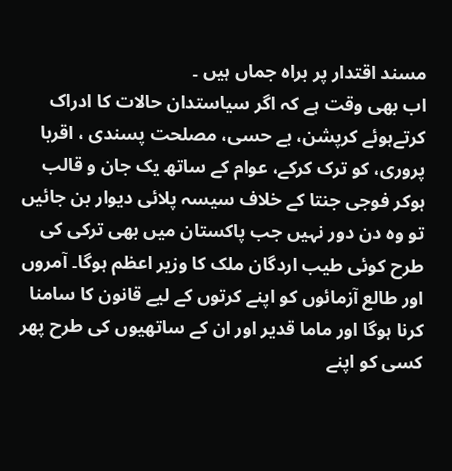مسند اقتدار پر براہ جماں ہیں ۔
اب بھی وقت ہے کہ اگر سیاستدان حالات کا ادراک کرتےہوئے کرپشن، بے حسی، مصلحت پسندی ، اقربا پروری، کو ترک کرکے، عوام کے ساتھ یک جان و قالب ہوکر فوجی جنتا کے خلاف سیسہ پلائی دیوار بن جائیں تو وہ دن دور نہیں جب پاکستان میں بھی ترکی کی طرح کوئی طیب اردگان ملک کا وزیر اعظم ہوگا۔ آمروں اور طالع آزمائوں کو اپنے کرتوں کے لیے قانون کا سامنا کرنا ہوگا اور ماما قدیر اور ان کے ساتھیوں کی طرح پھر کسی کو اپنے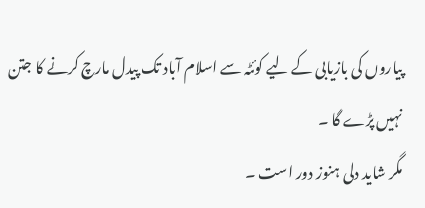پیاروں کی بازیابی کے لیے کوئٹہ سے اسلام آباد تک پیدل مارچ کرنے کا جتن نہیں پڑے گا ۔
مگر شاید دلی ہنوز دور است ۔